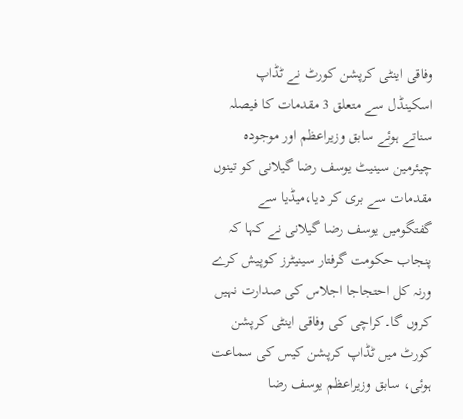وفاقی اینٹی کرپشن کورٹ نے ٹڈاپ اسکینڈل سے متعلق 3 مقدمات کا فیصلہ سناتے ہوئے سابق وزیراعظم اور موجودہ چیئرمین سینیٹ یوسف رضا گیلانی کو تینوں مقدمات سے بری کر دیا،میڈیا سے گفتگومیں یوسف رضا گیلانی نے کہا کہ پنجاب حکومت گرفتار سینیٹرز کوپیش کرے ورنہ کل احتجاجا اجلاس کی صدارت نہیں کروں گا۔کراچی کی وفاقی اینٹی کرپشن کورٹ میں ٹڈاپ کرپشن کیس کی سماعت ہوئی، سابق وزیراعظم یوسف رضا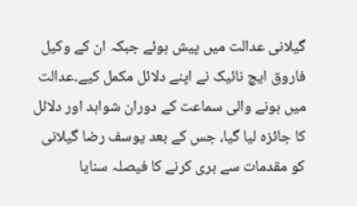گیلانی عدالت میں پیش ہوئے جبکہ ان کے وکیل فاروق ایچ نائیک نے اپنے دلائل مکمل کیے۔عدالت میں ہونے والی سماعت کے دوران شواہد اور دلائل کا جائزہ لیا گیا، جس کے بعد یوسف رضا گیلانی کو مقدمات سے بری کرنے کا فیصلہ سنایا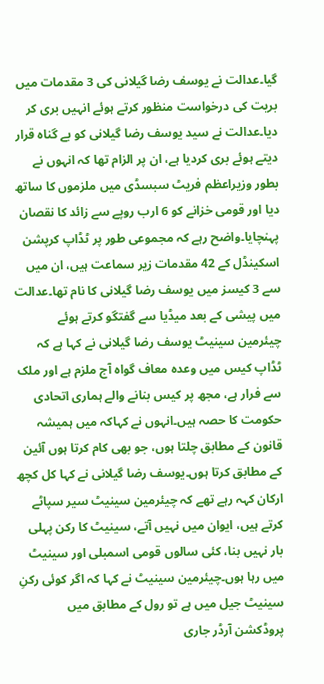گیا۔عدالت نے یوسف رضا گیلانی کی 3 مقدمات میں بریت کی درخواست منظور کرتے ہوئے انہیں بری کر دیا۔عدالت نے سید یوسف رضا گیلانی کو بے گناہ قرار دیتے ہوئے بری کردیا ہے، ان پر الزام تھا کہ انہوں نے بطور وزیراعظم فریٹ سبسڈی میں ملزموں کا ساتھ دیا اور قومی خزانے کو 6 ارب روپے سے زائد کا نقصان پہنچایا۔واضح رہے کہ مجموعی طور پر ٹڈاپ کرپشن اسکینڈل کے 42 مقدمات زیر سماعت ہیں، ان میں سے 3 کیسز میں یوسف رضا گیلانی کا نام تھا۔عدالت میں پیشی کے بعد میڈیا سے گفتگو کرتے ہوئے چیئرمین سینیٹ یوسف رضا گیلانی نے کہا ہے کہ ٹڈاپ کیس میں وعدہ معاف گواہ آج ملزم ہے اور ملک سے فرار ہے، مجھ پر کیس بنانے والے ہماری اتحادی حکومت کا حصہ ہیں۔انہوں نے کہاکہ میں ہمیشہ قانون کے مطابق چلتا ہوں، جو بھی کام کرتا ہوں آئین کے مطابق کرتا ہوں۔یوسف رضا گیلانی نے کہا کل کچھ ارکان کہہ رہے تھے کہ چیئرمین سینیٹ سیر سپاٹے کرتے ہیں، ایوان میں نہیں آتے، سینیٹ کا رکن پہلی بار نہیں بنا، کئی سالوں قومی اسمبلی اور سینیٹ میں رہا ہوں۔چیئرمین سینیٹ نے کہا کہ اگر کوئی رکنِ سینیٹ جیل میں ہے تو رول کے مطابق میں پروڈکشن آرڈر جاری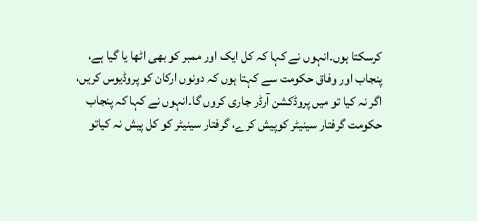کرسکتا ہوں۔انہوں نے کہا کہ کل ایک اور ممبر کو بھی اٹھا یا گیا ہے، پنجاب اور وفاق حکومت سے کہتا ہوں کہ دونوں ارکان کو پروڈیوس کریں، اگر نہ کیا تو میں پروڈکشن آرڈر جاری کروں گا۔انہوں نے کہا کہ پنجاب حکومت گرفتار سینیٹر کوپیش کرے، گرفتار سینیٹر کو کل پیش نہ کیاتو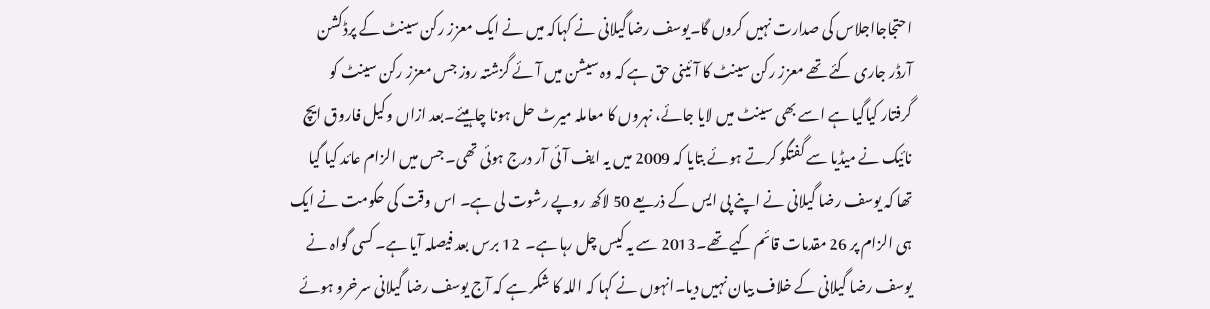احتجاجااجلاس کی صدارت نہیں کروں گا۔یوسف رضاگیلانی نے کہاکہ میں نے ایک معزز رکن سینٹ کے پرڈکشن آرڈر جاری کئے تھے معزز رکن سینٹ کا آئینی حق ہے کہ وہ سیشن میں آئے گزشتہ روز جس معزز رکن سینٹ کو گرفتار کیاگیا ہے اسے بھی سینٹ میں لایا جائے، نہروں کا معاملہ میرٹ حل ہونا چاہیئے۔بعد ازاں وکیل فاروق ایچ نائیک نے میڈیا سے گفتگو کرتے ہوئے بتایا کہ 2009 میں یہ ایف آئی آر درج ہوئی تھی۔ جس میں الزام عائد کیا گیا تھا کہ یوسف رضا گیلانی نے اپنے پی ایس کے ذریعے 50 لاکھ روپے رشوت لی ہے۔ اس وقت کی حکومت نے ایک ہی الزام پر 26 مقدمات قائم کیے تھے۔2013 سے یہ کیس چل رہا ہے۔  12 برس بعد فیصلہ آیا ہے۔ کسی گواہ نے یوسف رضا گیلانی کے خلاف بیان نہیں دیا۔انہوں نے کہا کہ اللہ کا شکر ہے کہ آج یوسف رضا گیلانی سرخرو ہوئے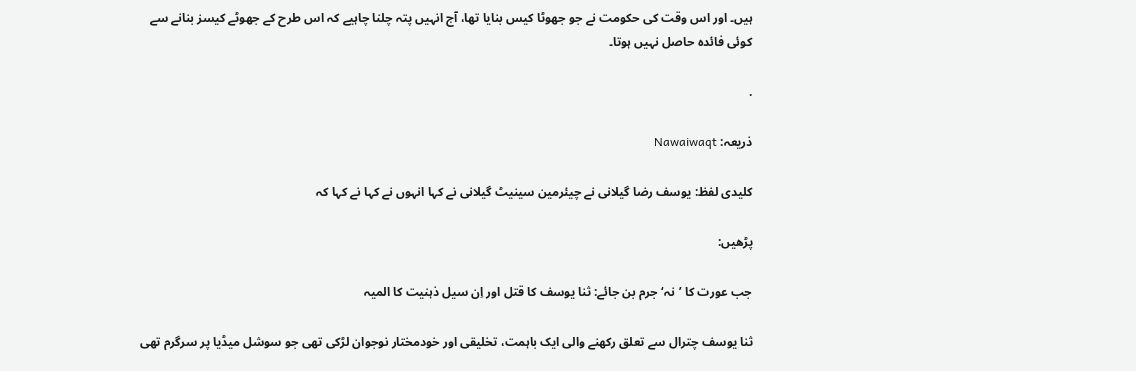ہیں۔ اور اس وقت کی حکومت نے جو جھوٹا کیس بنایا تھا، آج انہیں پتہ چلنا چاہیے کہ اس طرح کے جھوٹے کیسز بنانے سے کوئی فائدہ حاصل نہیں ہوتا۔

.

ذریعہ: Nawaiwaqt

کلیدی لفظ: یوسف رضا گیلانی نے چیئرمین سینیٹ گیلانی نے کہا انہوں نے کہا نے کہا کہ

پڑھیں:

جب عورت کا ’نہ‘ جرم بن جائے: ثنا یوسف کا قتل اور اِن سیل ذہنیت کا المیہ

ثنا یوسف چترال سے تعلق رکھنے والی ایک باہمت، تخلیقی اور خودمختار نوجوان لڑکی تھی جو سوشل میڈیا پر سرگرم تھی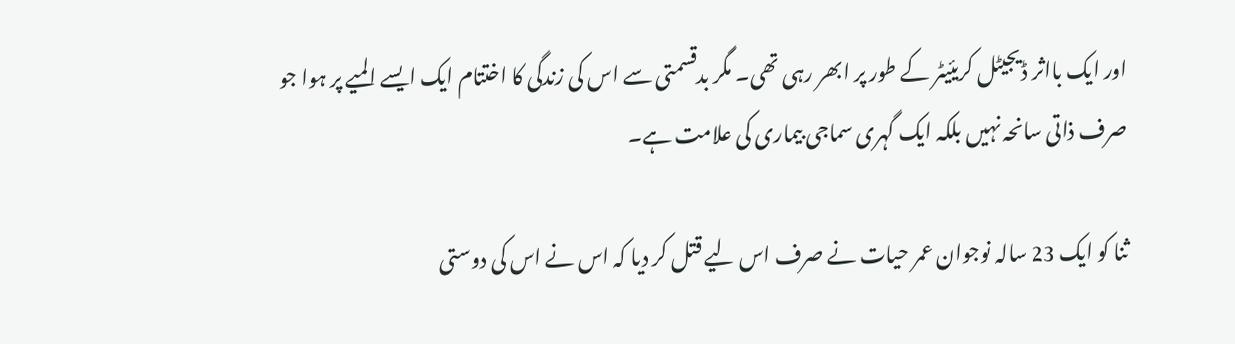اور ایک بااثر ڈیجیٹل کریئیٹر کے طور پر ابھر رہی تھی۔ مگر بدقسمتی سے اس کی زندگی کا اختتام ایک ایسے المیے پر ہوا جو صرف ذاتی سانحہ نہیں بلکہ ایک گہری سماجی بیماری کی علامت ہے۔

ثنا کو ایک 23 سالہ نوجوان عمر حیات نے صرف اس لیے قتل کر دیا کہ اس نے اس کی دوستی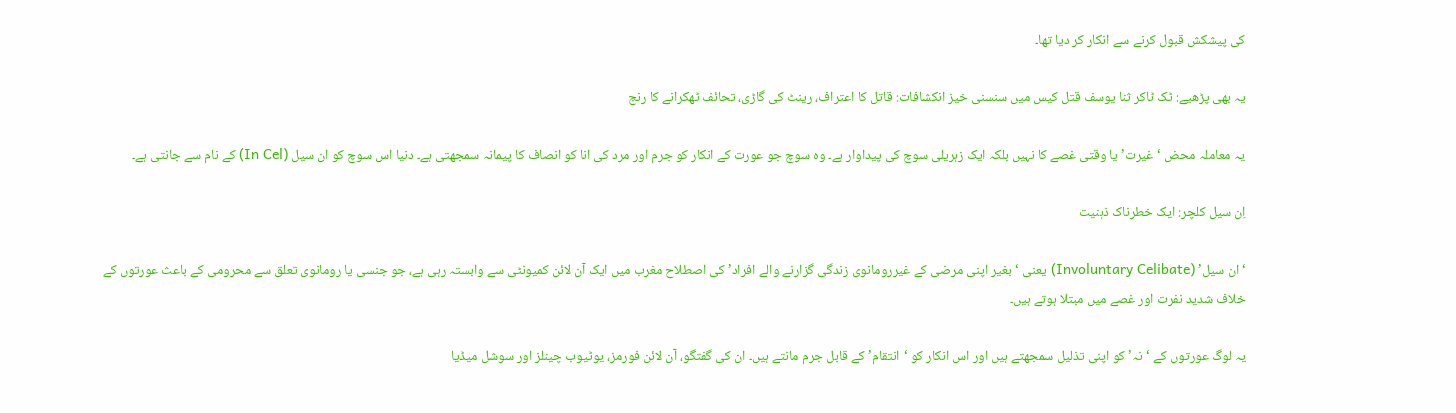کی پیشکش قبول کرنے سے انکار کر دیا تھا۔

یہ بھی پڑھیے: ٹک ٹاکر ثنا یوسف قتل کیس میں سنسنی خیز انکشافات: قاتل کا اعتراف، رینٹ کی گاڑی، تحائف ٹھکرانے کا رنج

یہ معاملہ محض ‘غیرت’ یا وقتی غصے کا نہیں بلکہ ایک زہریلی سوچ کی پیداوار ہے۔ وہ سوچ جو عورت کے انکار کو جرم اور مرد کی انا کو انصاف کا پیمانہ سمجھتی ہے۔ دنیا اس سوچ کو ان سیل (In Cel) کے نام سے جانتی ہے۔

اِن سیل کلچر: ایک خطرناک ذہنیت

‘ان سیل’ (Involuntary Celibate) یعنی ‘بغیر اپنی مرضی کے غیررومانوی زندگی گزارنے والے افراد’ کی اصطلاح مغرب میں ایک آن لائن کمیونٹی سے وابستہ رہی ہے، جو جنسی یا رومانوی تعلق سے محرومی کے باعث عورتوں کے خلاف شدید نفرت اور غصے میں مبتلا ہوتے ہیں۔

یہ لوگ عورتوں کے ‘نہ’ کو اپنی تذلیل سمجھتے ہیں اور اس انکار کو ‘انتقام’ کے قابل جرم مانتے ہیں۔ ان کی گفتگو، آن لائن فورمز، یوٹیوب چینلز اور سوشل میڈیا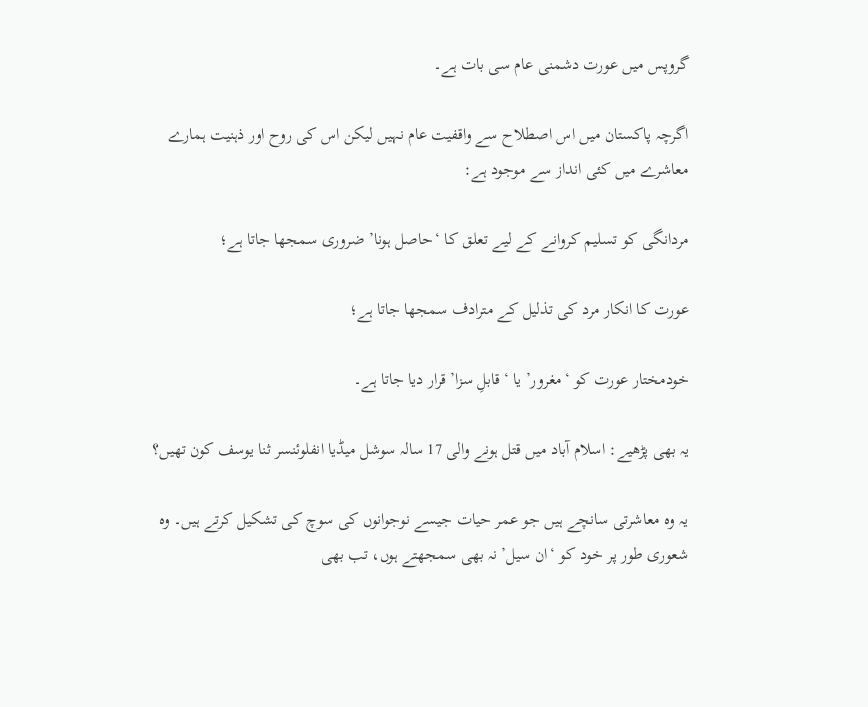گروپس میں عورت دشمنی عام سی بات ہے۔

اگرچہ پاکستان میں اس اصطلاح سے واقفیت عام نہیں لیکن اس کی روح اور ذہنیت ہمارے معاشرے میں کئی انداز سے موجود ہے:

مردانگی کو تسلیم کروانے کے لیے تعلق کا ‘حاصل ہونا’ ضروری سمجھا جاتا ہے؛

عورت کا انکار مرد کی تذلیل کے مترادف سمجھا جاتا ہے؛

خودمختار عورت کو ‘مغرور’ یا ‘قابلِ سزا’ قرار دیا جاتا ہے۔

یہ بھی پڑھیے: اسلام آباد میں قتل ہونے والی 17 سالہ سوشل میڈیا انفلوئنسر ثنا یوسف کون تھیں؟

یہ وہ معاشرتی سانچے ہیں جو عمر حیات جیسے نوجوانوں کی سوچ کی تشکیل کرتے ہیں۔ وہ شعوری طور پر خود کو ‘ان سیل’ نہ بھی سمجھتے ہوں، تب بھی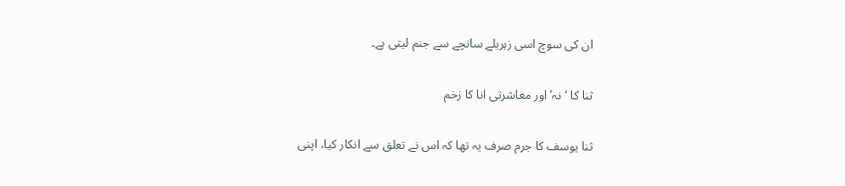ان کی سوچ اسی زہریلے سانچے سے جنم لیتی ہے۔

ثنا کا ‘نہ’ اور معاشرتی انا کا زخم

ثنا یوسف کا جرم صرف یہ تھا کہ اس نے تعلق سے انکار کیا، اپنی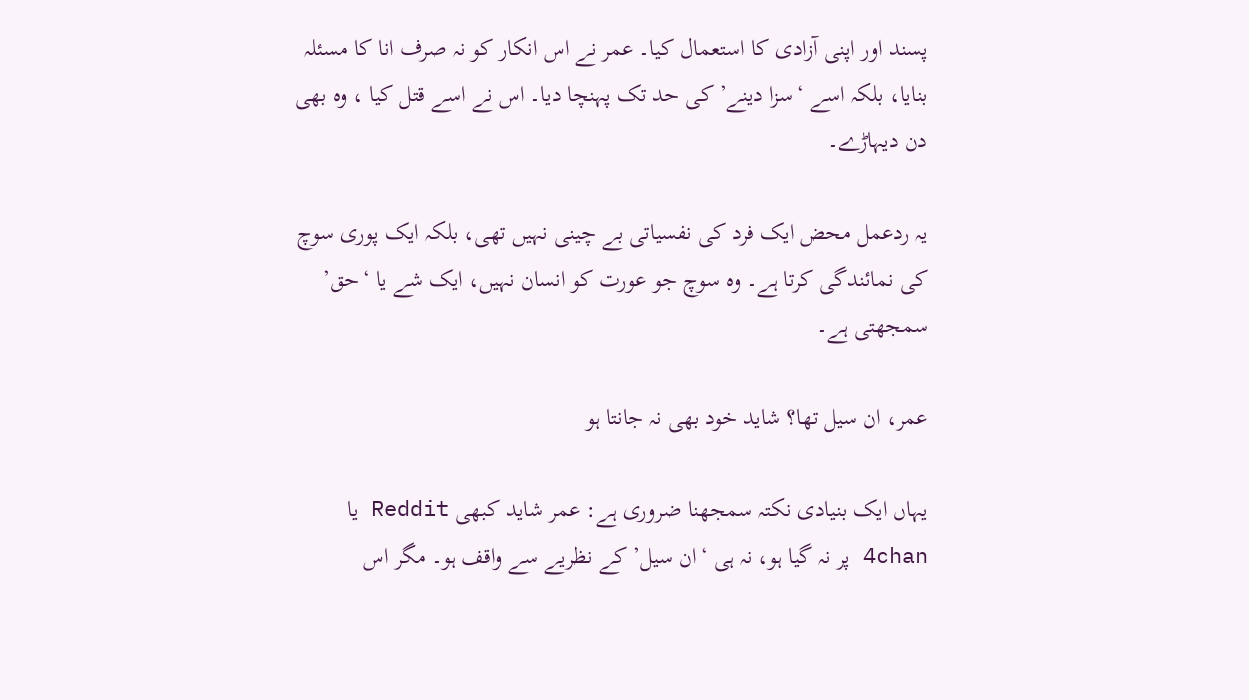پسند اور اپنی آزادی کا استعمال کیا۔ عمر نے اس انکار کو نہ صرف انا کا مسئلہ بنایا، بلکہ اسے ‘سزا دینے’ کی حد تک پہنچا دیا۔ اس نے اسے قتل کیا ، وہ بھی دن دیہاڑے۔

یہ ردعمل محض ایک فرد کی نفسیاتی بے چینی نہیں تھی، بلکہ ایک پوری سوچ کی نمائندگی کرتا ہے۔ وہ سوچ جو عورت کو انسان نہیں، ایک شے یا ‘حق’ سمجھتی ہے۔

عمر، ان سیل تھا؟ شاید خود بھی نہ جانتا ہو

یہاں ایک بنیادی نکتہ سمجھنا ضروری ہے: عمر شاید کبھی Reddit یا 4chan پر نہ گیا ہو، نہ ہی ‘ان سیل’ کے نظریے سے واقف ہو۔ مگر اس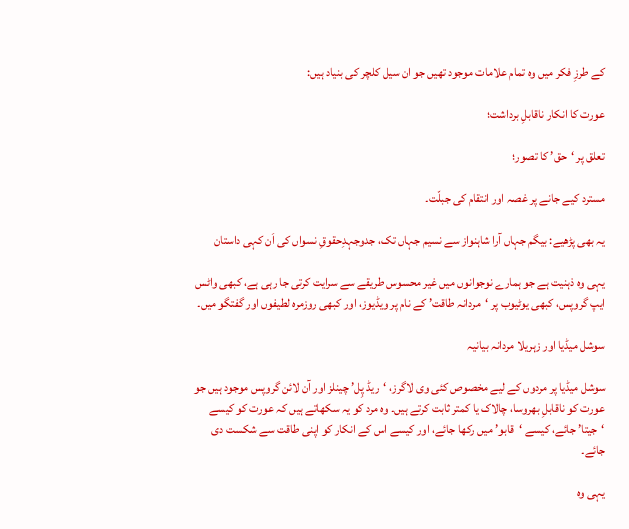کے طرزِ فکر میں وہ تمام علامات موجود تھیں جو ان سیل کلچر کی بنیاد ہیں:

عورت کا انکار ناقابلِ برداشت؛

تعلق پر ‘حق’ کا تصور؛

مسترد کیے جانے پر غصہ اور انتقام کی جبلّت۔

یہ بھی پڑھیے: بیگم جہاں آرا شاہنواز سے نسیم جہاں تک، جدوجہدِحقوقِ نسواں کی اَن کہی داستان

یہی وہ ذہنیت ہے جو ہمارے نوجوانوں میں غیر محسوس طریقے سے سرایت کرتی جا رہی ہے، کبھی واٹس ایپ گروپس، کبھی یوٹیوب پر ‘مردانہ طاقت’ کے نام پر ویڈیوز، اور کبھی روزمرہ لطیفوں اور گفتگو میں۔

سوشل میڈیا اور زہریلا مردانہ بیانیہ

سوشل میڈیا پر مردوں کے لیے مخصوص کئی وی لاگرز، ‘ریڈ پِل’ چینلز اور آن لائن گروپس موجود ہیں جو عورت کو ناقابلِ بھروسا، چالاک یا کمتر ثابت کرتے ہیں۔ وہ مرد کو یہ سکھاتے ہیں کہ عورت کو کیسے ‘جیتا’ جائے، کیسے ‘قابو’ میں رکھا جائے، اور کیسے اس کے انکار کو اپنی طاقت سے شکست دی جائے۔

یہی وہ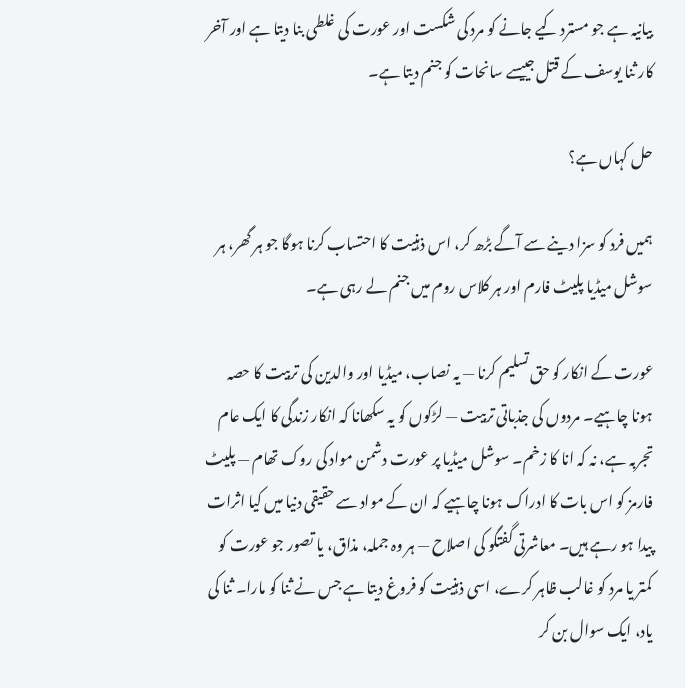بیانیہ ہے جو مسترد کیے جانے کو مرد کی شکست اور عورت کی غلطی بنا دیتا ہے اور آخر کار ثنا یوسف کے قتل جییسے سانحات کو جنم دیتا ہے۔

حل کہاں ہے؟

ہمیں فرد کو سزا دینے سے آگے بڑھ کر، اس ذہنیت کا احتساب کرنا ہوگا جو ہر گھر، ہر سوشل میڈیا پلیٹ فارم اور ہر کلاس روم میں جنم لے رہی ہے۔

عورت کے انکار کو حق تسلیم کرنا — یہ نصاب، میڈیا اور والدین کی تربیت کا حصہ ہونا چاہیے۔ مردوں کی جذباتی تربیت — لڑکوں کو یہ سکھانا کہ انکار زندگی کا ایک عام تجربہ ہے، نہ کہ انا کا زخم۔ سوشل میڈیا پر عورت دشمن مواد کی روک تھام — پلیٹ فارمز کو اس بات کا ادراک ہونا چاہیے کہ ان کے مواد سے حقیقی دنیا میں کیا اثرات پیدا ہو رہے ہیں۔ معاشرتی گفتگو کی اصلاح — ہر وہ جملہ، مذاق، یا تصور جو عورت کو کمتر یا مرد کو غالب ظاہر کرے، اسی ذہنیت کو فروغ دیتا ہے جس نے ثنا کو مارا۔ ثنا کی یاد، ایک سوال بن کر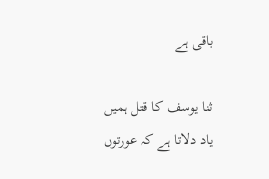باقی ہے

ثنا یوسف کا قتل ہمیں یاد دلاتا ہے کہ عورتوں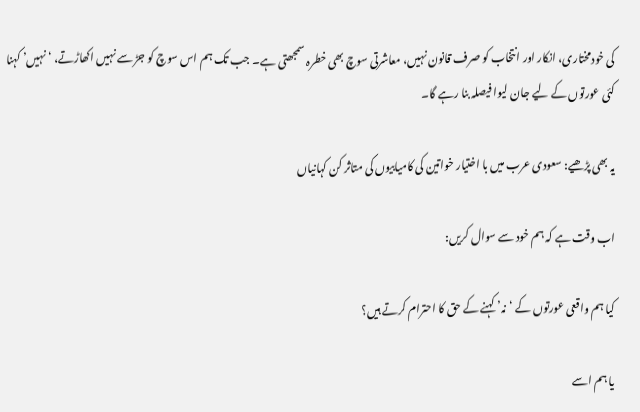کی خودمختاری، انکار اور انتخاب کو صرف قانون نہیں، معاشرتی سوچ بھی خطرہ سمجھتی ہے۔ جب تک ہم اس سوچ کو جڑ سے نہیں اکھاڑتے، ‘نہیں’ کہنا کئی عورتوں کے لیے جان لیوا فیصلہ بنا رہے گا۔

یہ بھی پڑھیے: سعودی عرب میں با اختیار خواتین کی کامیابیوں کی متاثر کن کہانیاں

اب وقت ہے کہ ہم خود سے سوال کریں:

کیا ہم واقعی عورتوں کے ‘نہ’ کہنے کے حق کا احترام کرتے ہیں؟

یا ہم اسے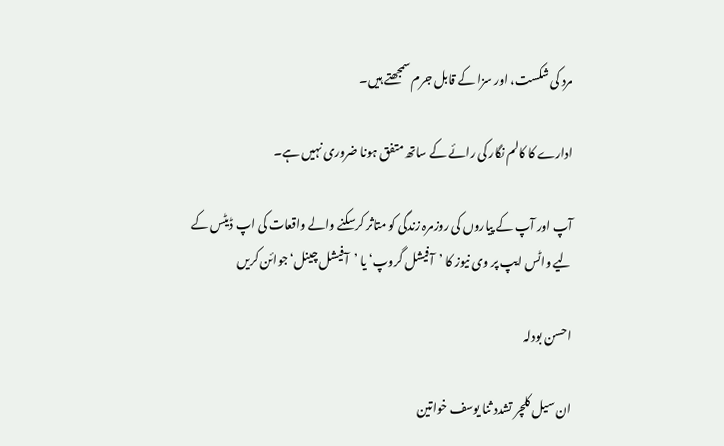مرد کی شکست، اور سزا کے قابل جرم سمجھتے ہیں۔

ادارے کا کالم نگار کی رائے کے ساتھ متفق ہونا ضروری نہیں ہے۔

آپ اور آپ کے پیاروں کی روزمرہ زندگی کو متاثر کرسکنے والے واقعات کی اپ ڈیٹس کے لیے واٹس ایپ پر وی نیوز کا ’آفیشل گروپ‘ یا ’آفیشل چینل‘ جوائن کریں

احسن بودلہ

ان سیل کلچر تشدد ثنا یوسف خواتین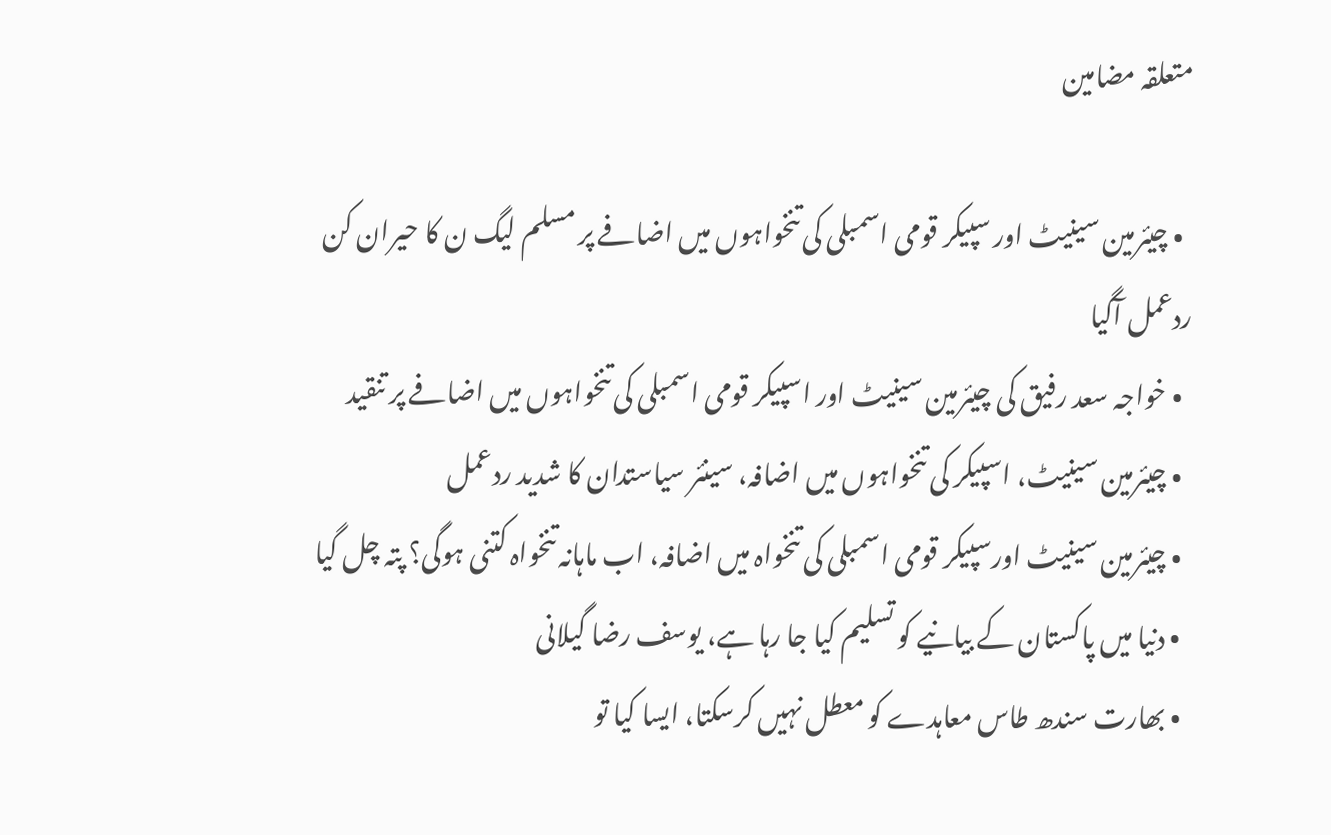متعلقہ مضامین

  • چیئرمین سینیٹ اور سپیکر قومی اسمبلی کی تنخواہوں میں اضافے پر مسلم لیگ ن کا حیران کن ردعمل آگیا
  • خواجہ سعد رفیق کی چیئرمین سینیٹ اور اسپیکر قومی اسمبلی کی تنخواہوں میں اضافے پر تنقید
  • چیئرمین سینیٹ، اسپیکر کی تنخواہوں میں اضافہ، سینئر سیاستدان کا شدید ردعمل
  • چیئرمین سینیٹ اورسپیکر قومی اسمبلی کی تنخواہ میں اضافہ، اب ماہانہ تنخواہ کتنی ہوگی؟ پتہ چل گیا
  • دنیا میں پاکستان کے بیانیے کو تسلیم کیا جا رہا ہے، یوسف رضا گیلانی
  • بھارت سندھ طاس معاہدے کو معطل نہیں کرسکتا، ایسا کیا تو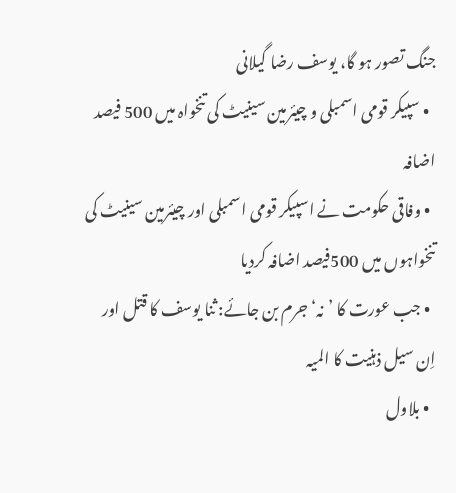جنگ تصور ہو گا، یوسف رضا گیلانی
  • سپیکر قومی اسمبلی و چیئرمین سینیٹ کی تنخواہ میں 500 فیصد اضافہ
  • وفاقی حکومت نے اسپیکر قومی اسمبلی اور چیئرمین سینیٹ کی تنخواہوں میں 500فیصد اضافہ کردیا
  • جب عورت کا ’نہ‘ جرم بن جائے: ثنا یوسف کا قتل اور اِن سیل ذہنیت کا المیہ
  • بلاول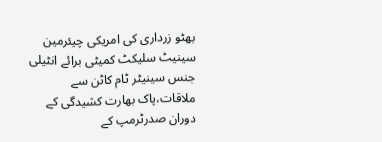بھٹو زرداری کی امریکی چیئرمین سینیٹ سلیکٹ کمیٹی برائے انٹیلی جنس سینیٹر ٹام کاٹن سے ملاقات،پاک بھارت کشیدگی کے دوران صدرٹرمپ کے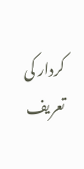کردار کی تعریف